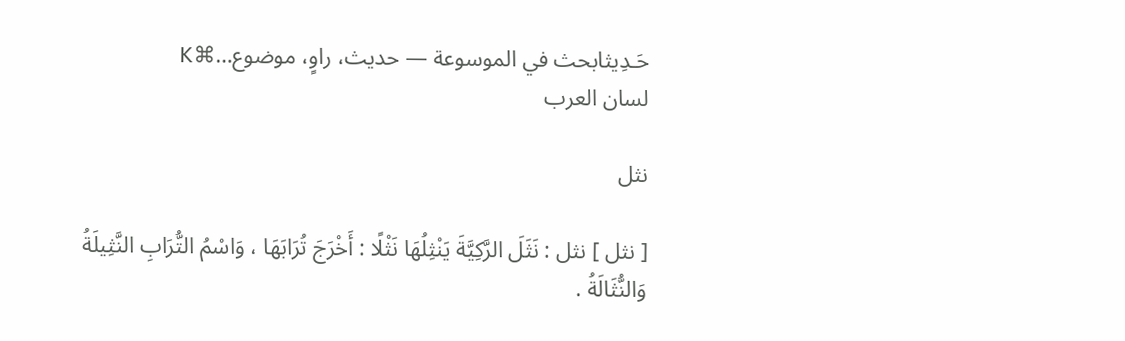حَـدِيثابحث في الموسوعة — حديث، راوٍ، موضوع…⌘K
لسان العرب

نثل

[ نثل ] نثل : نَثَلَ الرَّكِيَّةَ يَنْثِلُهَا نَثْلًا : أَخْرَجَ تُرَابَهَا ، وَاسْمُ التُّرَابِ النَّثِيلَةُ وَالنُّثَالَةُ .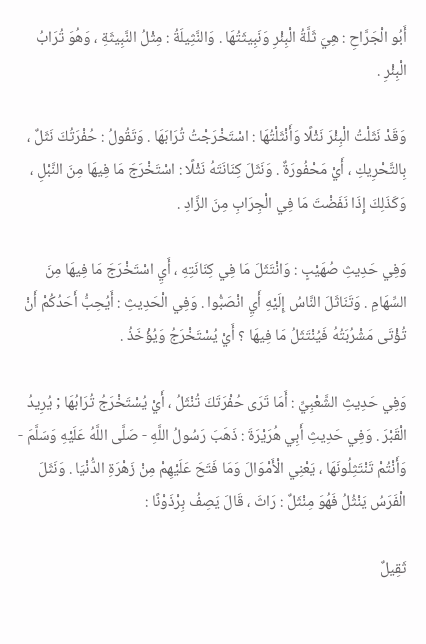أَبُو الْجَرَّاحِ : هِيَ ثَلَّةُ الْبِئْرِ وَنَبِيثَتُهَا . وَالنَّثِيلَةُ : مِثْلُ النَّبِيثَةِ ، وَهُوَ تُرَابُ الْبِئْرِ .

وَقَدْ نَثَلْتُ الْبِئْرَ نَثْلًا وَأَنْثَلْتُهَا : اسْتَخْرَجْتُ تُرَابَهَا . وَتَقُولُ : حُفْرَتُكَ نَثَلٌ ، بِالتَّحْرِيكِ ، أَيْ مَحْفُورَةٌ . وَنَثَلَ كِنَانَتَهُ نَثْلًا : اسْتَخْرَجَ مَا فِيهَا مِنَ النَّبْلِ ، وَكَذَلِكَ إِذَا نَفَضْتَ مَا فِي الْجِرَابِ مِنَ الزَّادِ .

وَفِي حَدِيثِ صُهَيْبٍ : وَانْتَثَلَ مَا فِي كِنَانَتِهِ ، أَيِ اسْتَخْرَجَ مَا فِيهَا مِنَ السِّهَامِ . وَتَنَاثَلَ النَّاسُ إِلَيْهِ أَيِ انْصَبُّوا . وَفِي الْحَدِيثِ : أَيُحِبُّ أَحَدُكُمْ أَنْ تُؤْتَى مَشْرُبَتُهُ فَيُنْتَثَلُ مَا فِيهَا ؟ أَيْ يُسْتَخْرَجُ وَيُؤْخَذُ .

وَفِي حَدِيثِ الشَّعْبِيِّ : أَمَا تَرَى حُفْرَتَكَ تُنْثَلُ ، أَيْ يُسْتَخْرَجُ تُرَابُهَا ; يُرِيدُ الْقَبْرَ . وَفِي حَدِيثِ أَبِي هُرَيْرَةَ : ذَهَبَ رَسُولُ اللَّهِ - صَلَّى اللَّهُ عَلَيْهِ وَسَلَّمَ - وَأَنْتُمْ تَنْتَثِلُونَهَا ، يَعْنِي الْأَمْوَالَ وَمَا فَتَحَ عَلَيْهِمْ مِنْ زَهْرَةِ الدُّنْيَا . وَنَثَلَ الْفَرَسُ يَنْثُلُ فَهُوَ مِنْثَلٌ : رَاثَ ، قَالَ يَصِفُ بِرْذَوْنًا :

ثَقِيلٌ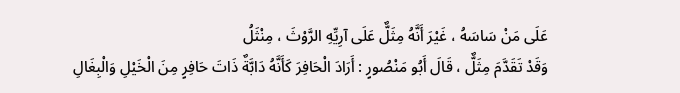عَلَى مَنْ سَاسَهُ ، غَيْرَ أَنَّهُ مِثَلٌّ عَلَى آرِيِّهِ الرَّوْثَ ، مِنْثَلُ
وَقَدْ تَقَدَّمَ مِثَلٌّ ، قَالَ أَبُو مَنْصُورٍ : أَرَادَ الْحَافِرَ كَأَنَّهُ دَابَّةٌ ذَاتَ حَافِرٍ مِنَ الْخَيْلِ وَالْبِغَالِ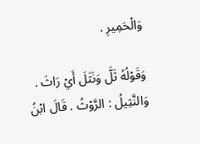وَالْحَمِيرِ .

وَقَوْلُهُ ثَلَّ وَنَثَلَ أَيْ رَاثَ . وَالنَّثِيلُ : الرَّوْثُ . قَالَ ابْنُ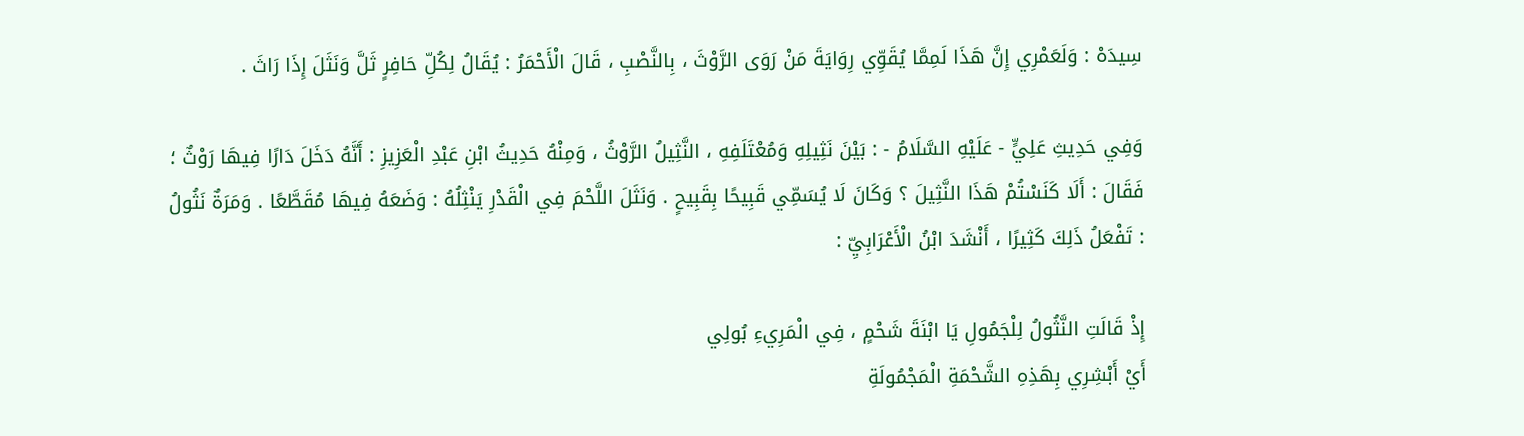سِيدَهْ : وَلَعَمْرِي إِنَّ هَذَا لَمِمَّا يُقَوِّي رِوَايَةَ مَنْ رَوَى الرَّوْثَ ، بِالنَّصْبِ ، قَالَ الْأَحْمَرُ : يُقَالُ لِكُلِّ حَافِرٍ ثَلَّ وَنَثَلَ إِذَا رَاثَ .

وَفِي حَدِيثِ عَلِيٍّ - عَلَيْهِ السَّلَامُ - : بَيْنَ نَثِيلِهِ وَمُعْتَلَفِهِ ، النَّثِيلُ الرَّوْثُ ، وَمِنْهُ حَدِيثُ ابْنِ عَبْدِ الْعَزِيزِ : أَنَّهُ دَخَلَ دَارًا فِيهَا رَوْثٌ ؛ فَقَالَ : أَلَا كَنَسْتُمْ هَذَا النَّثِيلَ ؟ وَكَانَ لَا يُسَمِّي قَبِيحًا بِقَبِيحٍ . وَنَثَلَ اللَّحْمَ فِي الْقَدْرِ يَنْثِلُهُ : وَضَعَهُ فِيهَا مُقَطَّعًا . وَمَرَةٌ نَثُولُ : تَفْعَلُ ذَلِكَ كَثِيرًا ، أَنْشَدَ ابْنُ الْأَعْرَابِيِّ :

إِذْ قَالَتِ النَّثُولُ لِلْجَمُولِ يَا ابْنَةَ شَحْمٍ ، فِي الْمَرِيءِ بُولِي
أَيْ أَبْشِرِي بِهَذِهِ الشَّحْمَةِ الْمَجْمُولَةِ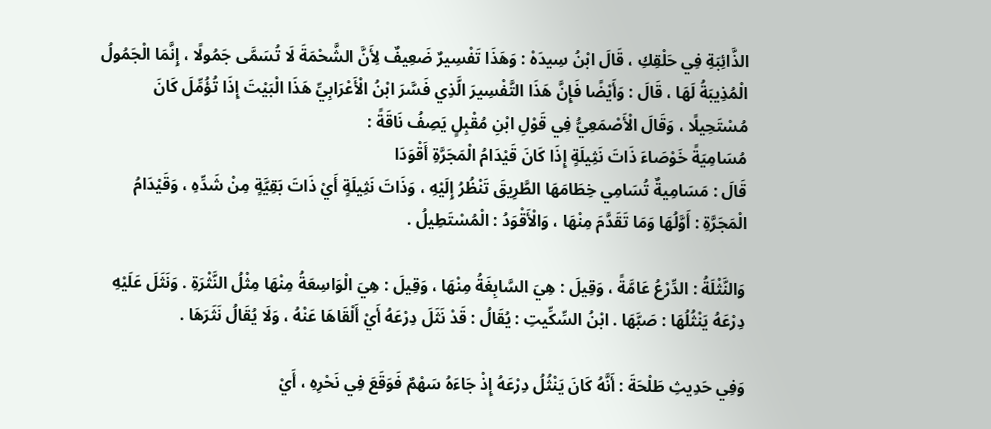الذَّائِبَةِ فِي حَلْقِكِ ، قَالَ ابْنُ سِيدَهْ : وَهَذَا تَفْسِيرٌ ضَعِيفٌ لِأَنَّ الشَّحْمَةَ لَا تُسَمَّى جَمُولًا ، إِنَّمَا الْجَمُولُ الْمُذِيبَةُ لَهَا ، قَالَ : وَأَيْضًا فَإِنَّ هَذَا التَّفْسِيرَ الَّذِي فَسَّرَ ابْنُ الْأَعْرَابِيِّ هَذَا الْبَيْتَ إِذَا تُؤُمِّلَ كَانَ مُسْتَحِيلًا ، وَقَالَ الْأَصْمَعِيُّ فِي قَوْلِ ابْنِ مُقْبِلٍ يَصِفُ نَاقَةً :
مُسَامِيَةً خَوْصَاءَ ذَاتَ نَثِيلَةٍ إِذَا كَانَ قَيْدَامُ الْمَجَرَّةِ أَقْوَدَا
قَالَ : مَسَامِيةٌ تُسَامِي خِطَامَهَا الطَّرِيقَ تَنْظُرُ إِلَيْهِ ، وَذَاتَ نَثِيلَةٍ أَيْ ذَاتَ بَقِيَّةٍ مِنْ شَدِّهِ ، وَقَيْدَامُ الْمَجَرَّةِ : أَوَّلُهَا وَمَا تَقَدَّمَ مِنْهَا ، وَالْأَقْوَدُ : الْمُسْتَطِيلُ .

وَالنَّثْلَةُ : الدِّرْعُ عَامَّةً ، وَقِيلَ : هِيَ السَّابِغَةُ مِنْهَا ، وَقِيلَ : هِيَ الْوَاسِعَةُ مِنْهَا مِثْلُ النَّثْرَةِ . وَنَثَلَ عَلَيْهِ دِرْعَهُ يَنْثُلُهَا : صَبَّهَا . ابْنُ السِّكِّيتِ : يُقَالُ : قَدْ نَثَلَ دِرْعَهُ أَيْ أَلْقَاهَا عَنْهُ ، وَلَا يُقَالُ نَثَرَهَا .

وَفِي حَدِيثِ طَلْحَةَ : أَنَّهُ كَانَ يَنْثُلُ دِرْعَهُ إِذْ جَاءَهُ سَهْمٌ فَوَقَعَ فِي نَحْرِهِ ، أَيْ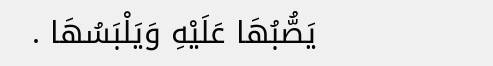يَصُّبُهَا عَلَيْهِ وَيَلْبَسُهَا .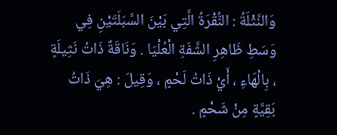وَالنَّثْلَةُ : النُّقْرَةُ الَّتِي بَيْنَ السَّبَلَتَيْنِ فِي وَسَطِ ظَاهِرِ الشَّفَةِ الْعُلْيَا . وَنَاقَةٌ ذَاتُ نَثِيلَةٍ ، بِالْهَاءِ ، أَيْ ذَاتُ لَحْمٍ ، وَقِيلَ : هِيَ ذَاتُ بَقِيَّةٍ مِنْ شَحْمٍ .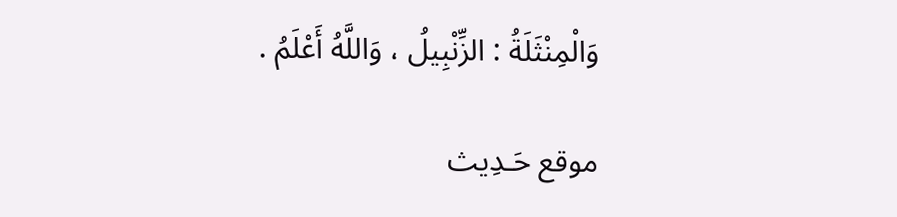وَالْمِنْثَلَةُ : الزِّنْبِيلُ ، وَاللَّهُ أَعْلَمُ .

موقع حَـدِيث